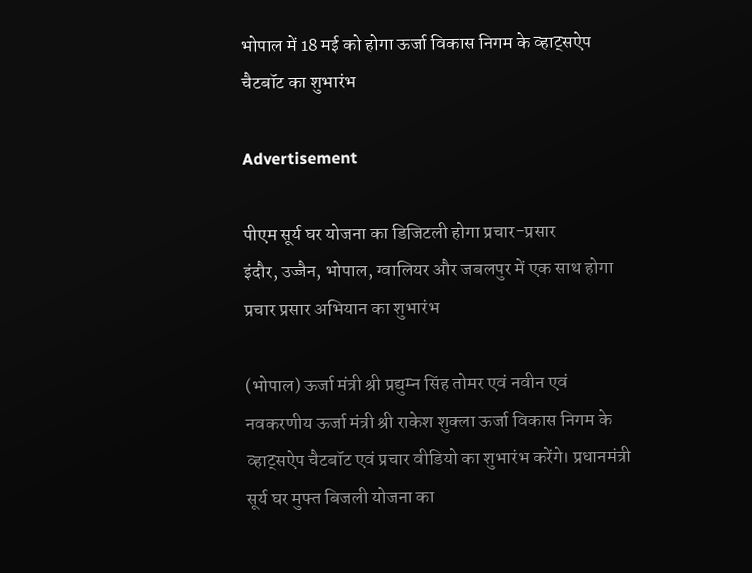भोपाल में 18 मई को होगा ऊर्जा विकास निगम के व्हाट्सऐप चैटबॉट का शुभारंभ

Advertisement

पीएम सूर्य घर योजना का डिजिटली होगा प्रचार-प्रसार
इंदौर, उज्जैन, भोपाल, ग्वालियर और जबलपुर में एक साथ होगा प्रचार प्रसार अभियान का शुभारंभ

(भोपाल) ऊर्जा मंत्री श्री प्रद्युम्न सिंह तोमर एवं नवीन एवं नवकरणीय ऊर्जा मंत्री श्री राकेश शुक्ला ऊर्जा विकास निगम के व्हाट्सऐप चैटबॉट एवं प्रचार वीडियो का शुभारंभ करेंगे। प्रधानमंत्री सूर्य घर मुफ्त बिजली योजना का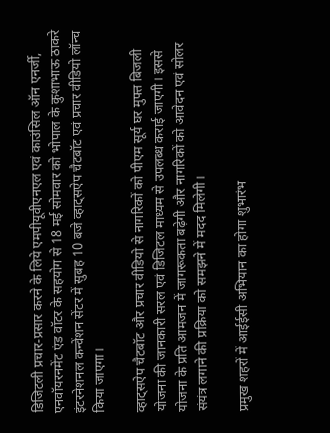डिजिटली प्रचार-प्रसार करने के लिये एमपीयूवीएनएल एवं काउंसिल ऑन एनर्जी, एनवॉयरनमेंट एंड वॉटर के सहयोग से 18 मई सोमवार को भोपाल के कुशाभाऊ ठाकरे इंटरनेशनल कन्वेंशन सेंटर में सुबह 10 बजे व्हाट्सऐप चैटबॉट एवं प्रचार वीडियो लॉन्च किया जाएगा।

व्हाट्सऐप चैटबॉट और प्रचार वीडियो से नागरिकों को पीएम सूर्य घर मुफ्त बिजली योजना की जानकारी सरल एवं डिजिटल माध्यम से उपलब्ध कराई जाएगी। इससे योजना के प्रति आमजन में जागरूकता बढ़ेगी और नागरिकों को आवेदन एवं सोलर संयंत्र लगाने की प्रक्रिया को समझने में मदद मिलेगी।

प्रमुख शहरों में आईईसी अभियान का होगा शुभारंभ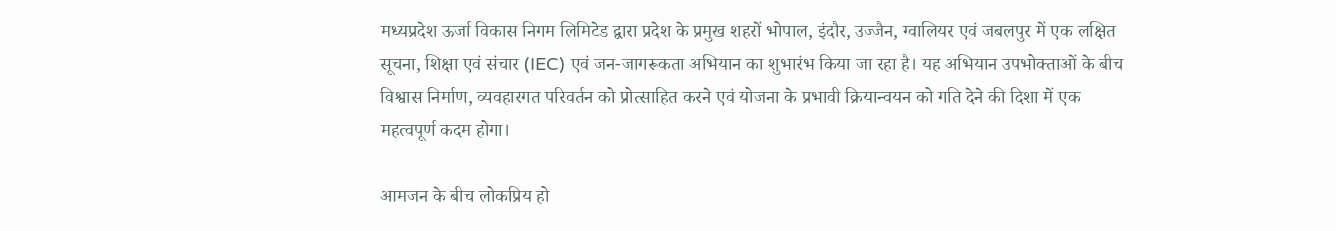मध्यप्रदेश ऊर्जा विकास निगम लिमिटेड द्वारा प्रदेश के प्रमुख शहरों भोपाल, इंदौर, उज्जैन, ग्वालियर एवं जबलपुर में एक लक्षित सूचना, शिक्षा एवं संचार (IEC) एवं जन-जागरूकता अभियान का शुभारंभ किया जा रहा है। यह अभियान उपभोक्ताओं के बीच विश्वास निर्माण, व्यवहारगत परिवर्तन को प्रोत्साहित करने एवं योजना के प्रभावी क्रियान्वयन को गति देने की दिशा में एक महत्वपूर्ण कदम होगा।

आमजन के बीच लोकप्रिय हो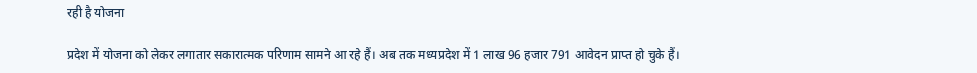रही है योजना

प्रदेश में योजना को लेकर लगातार सकारात्मक परिणाम सामने आ रहे हैं। अब तक मध्यप्रदेश में 1 लाख 96 हजार 791 आवेदन प्राप्त हो चुके हैं।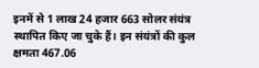इनमें से 1 लाख 24 हजार 663 सोलर संयंत्र स्थापित किए जा चुके हैं। इन संयंत्रों की कुल क्षमता 467.06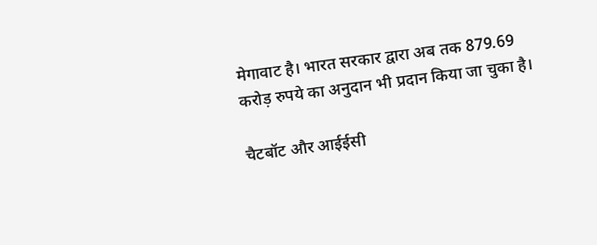मेगावाट है। भारत सरकार द्वारा अब तक 879.69 करोड़ रुपये का अनुदान भी प्रदान किया जा चुका है।

चैटबॉट और आईईसी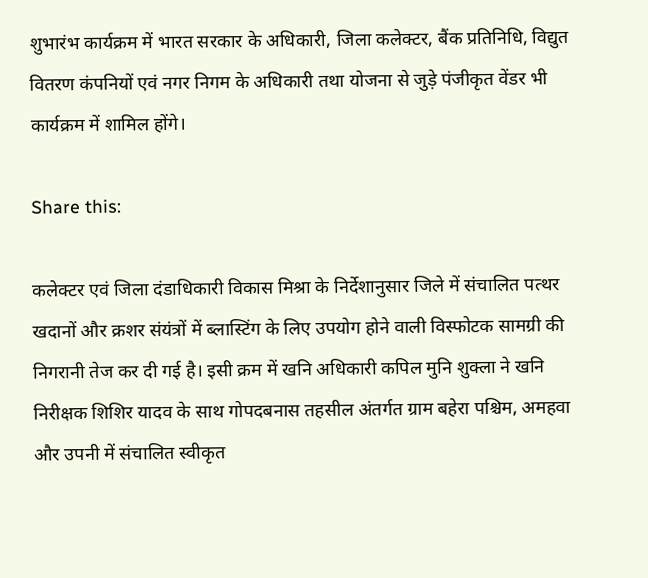शुभारंभ कार्यक्रम में भारत सरकार के अधिकारी, जिला कलेक्टर, बैंक प्रतिनिधि, विद्युत वितरण कंपनियों एवं नगर निगम के अधिकारी तथा योजना से जुड़े पंजीकृत वेंडर भी कार्यक्रम में शामिल होंगे।

Share this:

कलेक्टर एवं जिला दंडाधिकारी विकास मिश्रा के निर्देशानुसार जिले में संचालित पत्थर खदानों और क्रशर संयंत्रों में ब्लास्टिंग के लिए उपयोग होने वाली विस्फोटक सामग्री की निगरानी तेज कर दी गई है। इसी क्रम में खनि अधिकारी कपिल मुनि शुक्ला ने खनि निरीक्षक शिशिर यादव के साथ गोपदबनास तहसील अंतर्गत ग्राम बहेरा पश्चिम, अमहवा और उपनी में संचालित स्वीकृत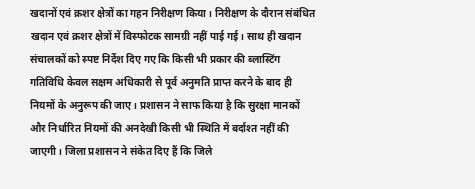खदानों एवं क्रशर क्षेत्रों का गहन निरीक्षण किया। निरीक्षण के दौरान संबंधित खदान एवं क्रशर क्षेत्रों में विस्फोटक सामग्री नहीं पाई गई। साथ ही खदान संचालकों को स्पष्ट निर्देश दिए गए कि किसी भी प्रकार की ब्लास्टिंग गतिविधि केवल सक्षम अधिकारी से पूर्व अनुमति प्राप्त करने के बाद ही नियमों के अनुरूप की जाए। प्रशासन ने साफ किया है कि सुरक्षा मानकों और निर्धारित नियमों की अनदेखी किसी भी स्थिति में बर्दाश्त नहीं की जाएगी। जिला प्रशासन ने संकेत दिए हैं कि जिले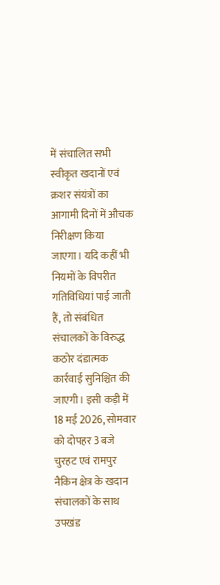में संचालित सभी स्वीकृत खदानों एवं क्रशर संयंत्रों का आगामी दिनों में औचक निरीक्षण किया जाएगा। यदि कहीं भी नियमों के विपरीत गतिविधियां पाई जाती हैं, तो संबंधित संचालकों के विरुद्ध कठोर दंडात्मक कार्रवाई सुनिश्चित की जाएगी। इसी कड़ी में 18 मई 2026, सोमवार को दोपहर 3 बजे चुरहट एवं रामपुर नैकिन क्षेत्र के खदान संचालकों के साथ उपखंड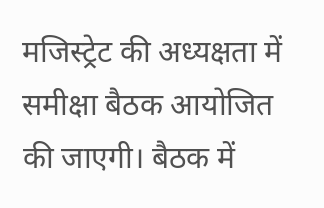मजिस्ट्रेट की अध्यक्षता में समीक्षा बैठक आयोजित की जाएगी। बैठक में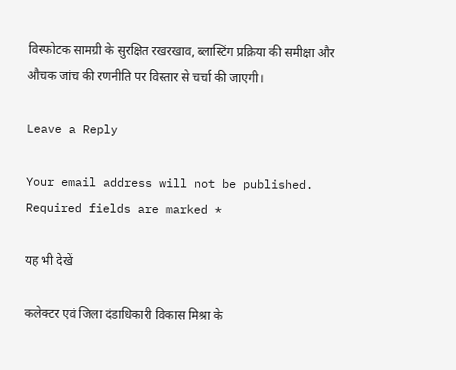विस्फोटक सामग्री के सुरक्षित रखरखाव, ब्लास्टिंग प्रक्रिया की समीक्षा और औचक जांच की रणनीति पर विस्तार से चर्चा की जाएगी।

Leave a Reply

Your email address will not be published. Required fields are marked *

यह भी देखें

कलेक्टर एवं जिला दंडाधिकारी विकास मिश्रा के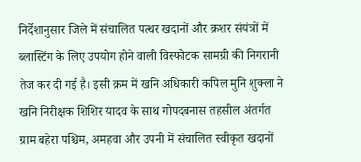निर्देशानुसार जिले में संचालित पत्थर खदानों और क्रशर संयंत्रों में ब्लास्टिंग के लिए उपयोग होने वाली विस्फोटक सामग्री की निगरानी तेज कर दी गई है। इसी क्रम में खनि अधिकारी कपिल मुनि शुक्ला ने खनि निरीक्षक शिशिर यादव के साथ गोपदबनास तहसील अंतर्गत ग्राम बहेरा पश्चिम, अमहवा और उपनी में संचालित स्वीकृत खदानों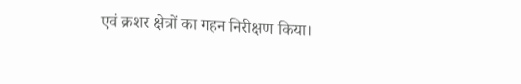एवं क्रशर क्षेत्रों का गहन निरीक्षण किया।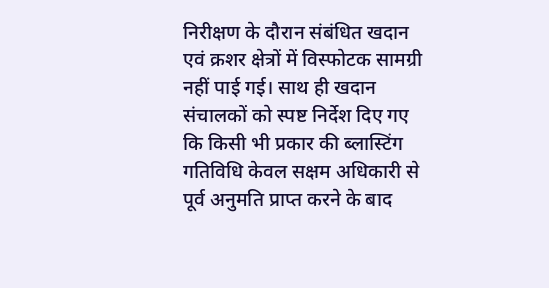निरीक्षण के दौरान संबंधित खदान एवं क्रशर क्षेत्रों में विस्फोटक सामग्री नहीं पाई गई। साथ ही खदान संचालकों को स्पष्ट निर्देश दिए गए कि किसी भी प्रकार की ब्लास्टिंग गतिविधि केवल सक्षम अधिकारी से पूर्व अनुमति प्राप्त करने के बाद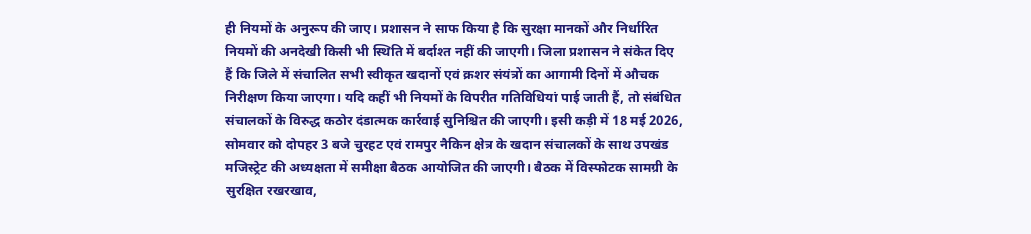ही नियमों के अनुरूप की जाए। प्रशासन ने साफ किया है कि सुरक्षा मानकों और निर्धारित नियमों की अनदेखी किसी भी स्थिति में बर्दाश्त नहीं की जाएगी। जिला प्रशासन ने संकेत दिए हैं कि जिले में संचालित सभी स्वीकृत खदानों एवं क्रशर संयंत्रों का आगामी दिनों में औचक निरीक्षण किया जाएगा। यदि कहीं भी नियमों के विपरीत गतिविधियां पाई जाती हैं, तो संबंधित संचालकों के विरुद्ध कठोर दंडात्मक कार्रवाई सुनिश्चित की जाएगी। इसी कड़ी में 18 मई 2026, सोमवार को दोपहर 3 बजे चुरहट एवं रामपुर नैकिन क्षेत्र के खदान संचालकों के साथ उपखंड मजिस्ट्रेट की अध्यक्षता में समीक्षा बैठक आयोजित की जाएगी। बैठक में विस्फोटक सामग्री के सुरक्षित रखरखाव,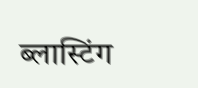ब्लास्टिंग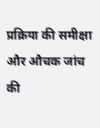प्रक्रिया की समीक्षा और औचक जांच की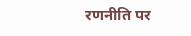रणनीति पर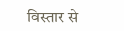विस्तार से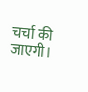चर्चा की जाएगी।